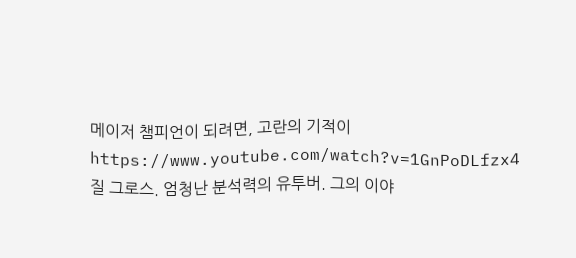메이저 챔피언이 되려면, 고란의 기적이
https://www.youtube.com/watch?v=1GnPoDLfzx4
질 그로스. 엄청난 분석력의 유투버. 그의 이야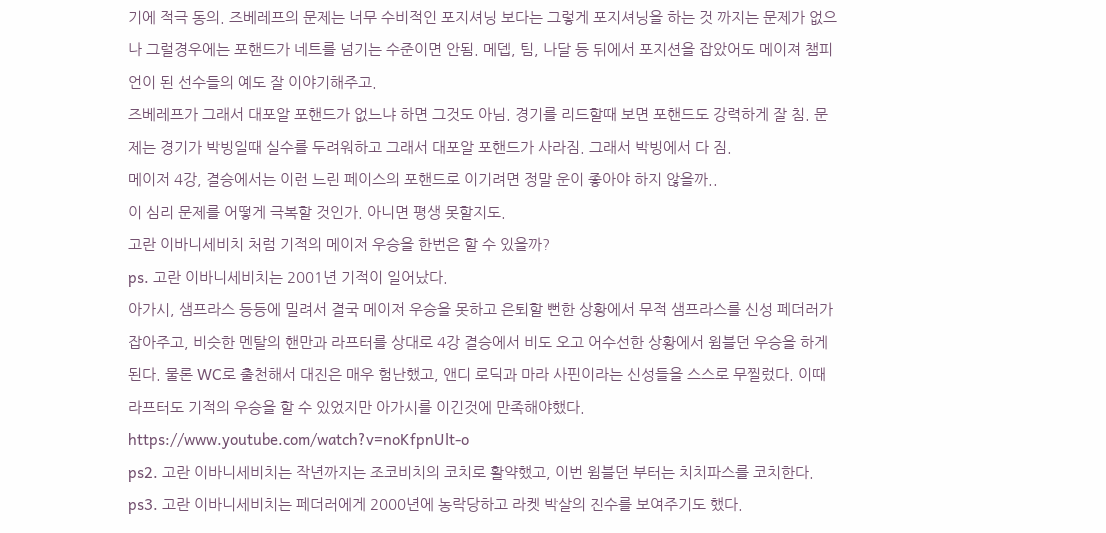기에 적극 동의. 즈베레프의 문제는 너무 수비적인 포지셔닝 보다는 그렇게 포지셔닝을 하는 것 까지는 문제가 없으나 그럴경우에는 포핸드가 네트를 넘기는 수준이면 안됨. 메뎁, 팀, 나달 등 뒤에서 포지션을 잡았어도 메이져 챔피언이 된 선수들의 예도 잘 이야기해주고.
즈베레프가 그래서 대포알 포핸드가 없느냐 하면 그것도 아님. 경기를 리드할때 보면 포핸드도 강력하게 잘 침. 문제는 경기가 박빙일때 실수를 두려워하고 그래서 대포알 포핸드가 사라짐. 그래서 박빙에서 다 짐.
메이저 4강, 결승에서는 이런 느린 페이스의 포핸드로 이기려면 정말 운이 좋아야 하지 않을까..
이 심리 문제를 어떻게 극복할 것인가. 아니면 평생 못할지도.
고란 이바니세비치 처럼 기적의 메이저 우승을 한번은 할 수 있을까?
ps. 고란 이바니세비치는 2001년 기적이 일어났다.
아가시, 샘프라스 등등에 밀려서 결국 메이저 우승을 못하고 은퇴할 뻔한 상황에서 무적 샘프라스를 신성 페더러가 잡아주고, 비슷한 멘탈의 핸만과 라프터를 상대로 4강 결승에서 비도 오고 어수선한 상황에서 윔블던 우승을 하게 된다. 물론 WC로 출천해서 대진은 매우 험난했고, 앤디 로딕과 마라 사핀이라는 신성들을 스스로 무찔렀다. 이때 라프터도 기적의 우승을 할 수 있었지만 아가시를 이긴것에 만족해야했다.
https://www.youtube.com/watch?v=noKfpnUlt-o
ps2. 고란 이바니세비치는 작년까지는 조코비치의 코치로 활약했고, 이번 윔블던 부터는 치치파스를 코치한다.
ps3. 고란 이바니세비치는 페더러에게 2000년에 농락당하고 라켓 박살의 진수를 보여주기도 했다.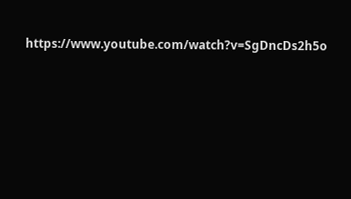https://www.youtube.com/watch?v=SgDncDs2h5o